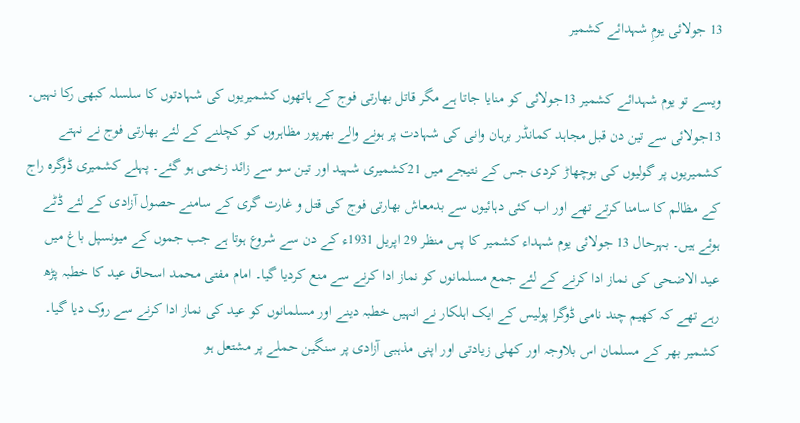13 جولائی یومِ شہدائے کشمیر

ویسے تو یوم شہدائے کشمیر 13جولائی کو منایا جاتا ہے مگر قاتل بھارتی فوج کے ہاتھوں کشمیریوں کی شہادتوں کا سلسلہ کبھی رکا نہیں۔ 13جولائی سے تین دن قبل مجاہد کمانڈر برہان وانی کی شہادت پر ہونے والے بھرپور مظاہروں کو کچلنے کے لئے بھارتی فوج نے نہتے کشمیریوں پر گولیوں کی بوچھاڑ کردی جس کے نتیجے میں 21کشمیری شہید اور تین سو سے زائد زخمی ہو گئے۔ پہلے کشمیری ڈوگرہ راج کے مظالم کا سامنا کرتے تھے اور اب کئی دہائیوں سے بدمعاش بھارتی فوج کی قتل و غارت گری کے سامنے حصول آزادی کے لئے ڈٹے ہوئے ہیں۔ بہرحال 13 جولائی یوم شہداء کشمیر کا پس منظر 29 اپریل 1931ء کے دن سے شروع ہوتا ہے جب جموں کے میونسپل باغ میں عید الاضحی کی نماز ادا کرنے کے لئے جمع مسلمانوں کو نماز ادا کرنے سے منع کردیا گیا۔ امام مفتی محمد اسحاق عید کا خطبہ پڑھ رہے تھے کہ کھیم چند نامی ڈوگرا پولیس کے ایک اہلکار نے انہیں خطبہ دینے اور مسلمانوں کو عید کی نماز ادا کرنے سے روک دیا گیا۔ کشمیر بھر کے مسلمان اس بلاوجہ اور کھلی زیادتی اور اپنی مذہبی آزادی پر سنگین حملے پر مشتعل ہو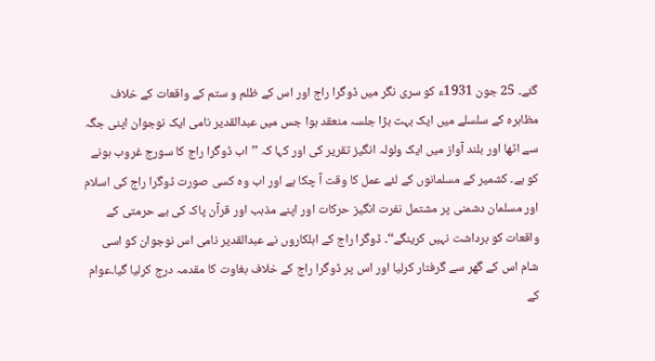گئے۔ 25 جون 1931ء کو سری نگر میں ڈوگرا راج اور اس کے ظلم و ستم کے واقعات کے خلاف مظاہرہ کے سلسلے میں ایک بہت بڑا جلسہ منعقد ہوا جس میں عبدالقدیر نامی ایک نوجوان اپنی جگہ سے اٹھا اور بلند آواز میں ایک ولولہ انگیز تقریر کی اور کہا کہ ’’اب ڈوگرا راج کا سورج غروب ہونے کو ہے۔ کشمیر کے مسلمانوں کے لئے عمل کا وقت آ چکا ہے اور اب وہ کسی صورت ڈوگرا راج کی اسلام اور مسلمان دشمنی پر مشتمل نفرت انگیز حرکات اور اپنے مذہب اور قرآن پاک کی بے حرمتی کے واقعات کو برداشت نہیں کرینگے‘‘۔ ڈوگرا راج کے اہلکاروں نے عبدالقدیر نامی اس نوجوان کو اسی شام اس کے گھر سے گرفتار کرلیا اور اس پر ڈوگرا راج کے خلاف بغاوت کا مقدمہ درج کرلیا گیا۔عوام کے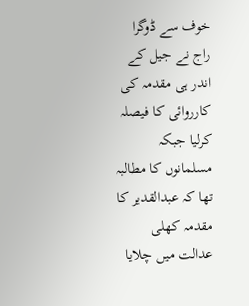خوف سے ڈوگرا راج نے جیل کے اندر ہی مقدمہ کی کارروائی کا فیصلہ کرلیا جبکہ مسلمانوں کا مطالبہ تھا کہ عبدالقدیر کا مقدمہ کھلی عدالت میں چلایا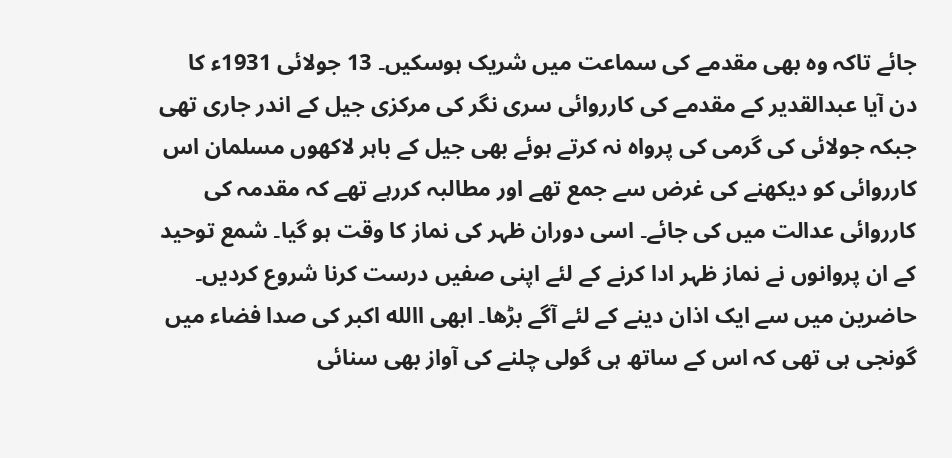جائے تاکہ وہ بھی مقدمے کی سماعت میں شریک ہوسکیں۔ 13 جولائی 1931ء کا دن آیا عبدالقدیر کے مقدمے کی کارروائی سری نگر کی مرکزی جیل کے اندر جاری تھی جبکہ جولائی کی گرمی کی پرواہ نہ کرتے ہوئے بھی جیل کے باہر لاکھوں مسلمان اس کارروائی کو دیکھنے کی غرض سے جمع تھے اور مطالبہ کررہے تھے کہ مقدمہ کی کارروائی عدالت میں کی جائے۔ اسی دوران ظہر کی نماز کا وقت ہو گیا۔ شمع توحید کے ان پروانوں نے نماز ظہر ادا کرنے کے لئے اپنی صفیں درست کرنا شروع کردیں۔ حاضرین میں سے ایک اذان دینے کے لئے آگے بڑھا۔ ابھی االله اکبر کی صدا فضاء میں گونجی ہی تھی کہ اس کے ساتھ ہی گولی چلنے کی آواز بھی سنائی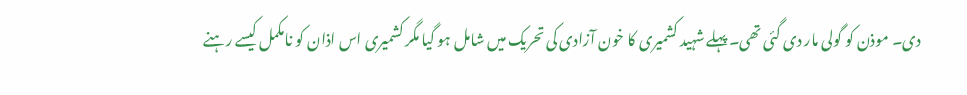دی۔ موذن کو گولی مار دی گئی تھی۔ پہلے شہید کشمیری کا خون آزادی کی تحریک میں شامل ہو گیا مگر کشمیری اس اذان کو نامکمل کیسے رہنے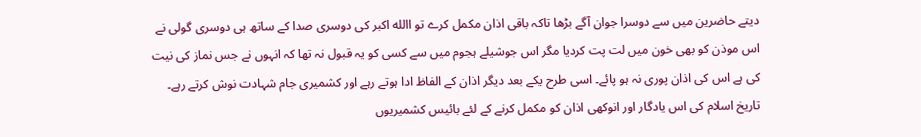دیتے حاضرین میں سے دوسرا جوان آگے بڑھا تاکہ باقی اذان مکمل کرے تو االله اکبر کی دوسری صدا کے ساتھ ہی دوسری گولی نے اس موذن کو بھی خون میں لت پت کردیا مگر اس جوشیلے ہجوم میں سے کسی کو یہ قبول نہ تھا کہ انہوں نے جس نماز کی نیت کی ہے اس کی اذان پوری نہ ہو پائے۔ اسی طرح یکے بعد دیگر اذان کے الفاظ ادا ہوتے رہے اور کشمیری جام شہادت نوش کرتے رہے۔ تاریخ اسلام کی اس یادگار اور انوکھی اذان کو مکمل کرنے کے لئے بائیس کشمیریوں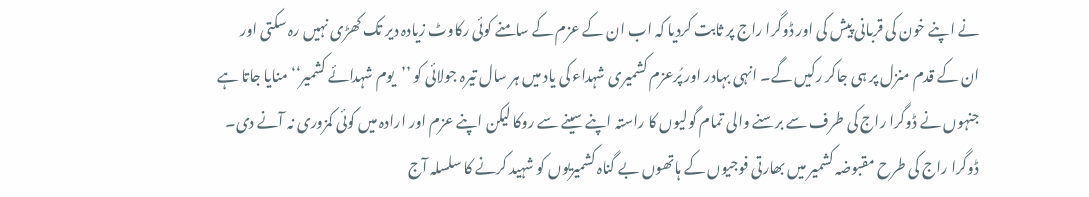نے اپنے خون کی قربانی پیش کی اور ڈوگرا راج پر ثابت کردیا کہ اب ان کے عزم کے سامنے کوئی رکاوٹ زیادہ دیر تک کھڑی نہیں رہ سکتی اور ان کے قدم منزل پر ہی جاکر رکیں گے۔ انہی بہادر اور پُرعزم کشمیری شہداء کی یاد میں ہر سال تیرہ جولائی کو ’’یوم شہدائے کشمیر‘‘ منایا جاتا ہے جنہوں نے ڈوگرا راج کی طرف سے برسنے والی تمام گولیوں کا راستہ اپنے سینے سے روکا لیکن اپنے عزم اور ارادہ میں کوئی کمزوری نہ آنے دی۔ ڈوگرا راج کی طرح مقبوضہ کشمیر میں بھارتی فوجیوں کے ہاتھوں بے گناہ کشمیریوں کو شہید کرنے کا سلسلہ آج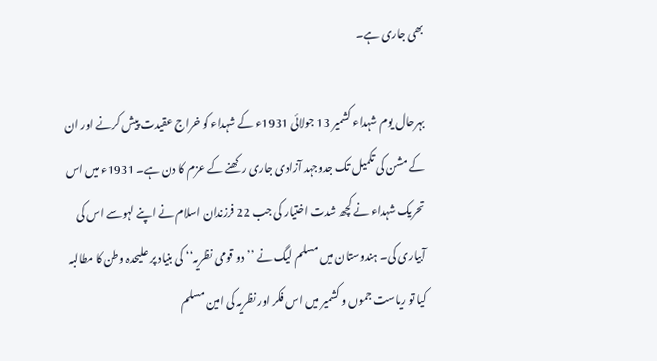بھی جاری ہے۔

بہرحال یوم شہداء کشمیر 13 جولائی 1931ء کے شہداء کو خراج عقیدت پیش کرنے اور ان کے مشن کی تکمیل تک جدوجہد آزادی جاری رکھنے کے عزم کا دن ہے۔ 1931ء میں اس تحریک شہداء نے کچھ شدت اختیار کی جب 22 فرزندان اسلام نے اپنے لہوسے اس کی آبیاری کی۔ ہندوستان میں مسلم لیگ نے ’’دو قومی نظریہ‘‘ کی بنیاد پر علیحدہ وطن کا مطالبہ کیا تو ریاست جموں و کشمیر میں اس فکر اور نظریہ کی امین مسلم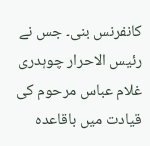کانفرنس بنی۔ جس نے رئیس الاحرار چوہدری غلام عباس مرحوم کی قیادت میں باقاعدہ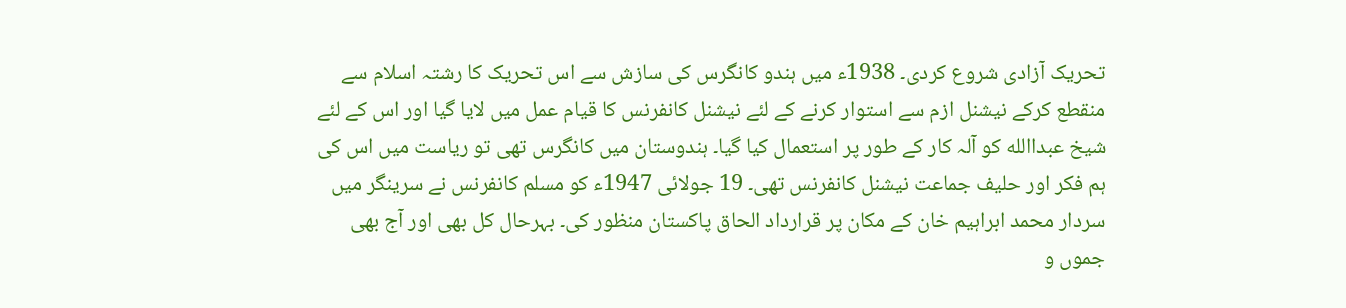تحریک آزادی شروع کردی۔ 1938ء میں ہندو کانگرس کی سازش سے اس تحریک کا رشتہ اسلام سے منقطع کرکے نیشنل ازم سے استوار کرنے کے لئے نیشنل کانفرنس کا قیام عمل میں لایا گیا اور اس کے لئے شیخ عبداالله کو آلہ کار کے طور پر استعمال کیا گیا۔ ہندوستان میں کانگرس تھی تو ریاست میں اس کی ہم فکر اور حلیف جماعت نیشنل کانفرنس تھی۔ 19 جولائی 1947ء کو مسلم کانفرنس نے سرینگر میں سردار محمد ابراہیم خان کے مکان پر قرارداد الحاق پاکستان منظور کی۔ بہرحال کل بھی اور آج بھی جموں و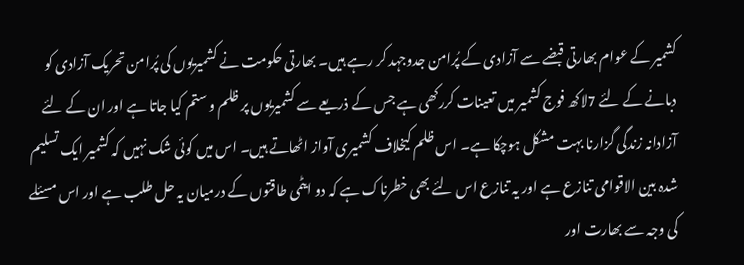کشمیر کے عوام بھارتی قبضے سے آزادی کے پُرامن جدوجہد کر رہے ہیں۔ بھارتی حکومت نے کشمیریوں کی پُرامن تحریک آزادی کو دبانے کے لئے 7لاکھ فوج کشمیر میں تعینات کررکھی ہے جس کے ذریعے سے کشمیریوں پر ظلم و ستم کیا جاتا ہے اور ان کے لئے آزادانہ زندگی گزارنا بہت مشکل ہوچکا ہے۔ اس ظلم کیخلاف کشمیری آواز اٹھاتے ہیں۔ اس میں کوئی شک نہیں کہ کشمیر ایک تسلیم شدہ بین الاقوامی تنازع ہے اور یہ تنازع اس لئے بھی خطرناک ہے کہ دو ایٹمی طاقتوں کے درمیان یہ حل طلب ہے اور اس مسئلے کی وجہ سے بھارت اور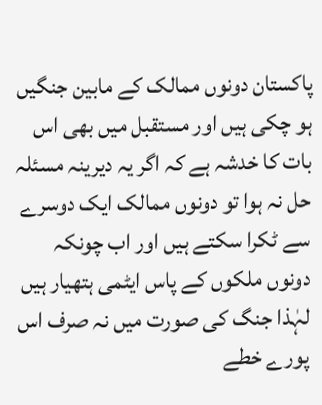پاکستان دونوں ممالک کے مابین جنگیں ہو چکی ہیں اور مستقبل میں بھی اس بات کا خدشہ ہے کہ اگر یہ دیرینہ مسئلہ حل نہ ہوا تو دونوں ممالک ایک دوسرے سے ٹکرا سکتے ہیں اور اب چونکہ دونوں ملکوں کے پاس ایٹمی ہتھیار ہیں لہٰذا جنگ کی صورت میں نہ صرف اس پورے خطے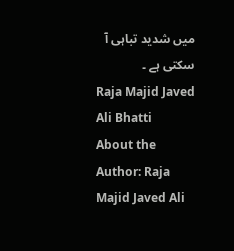میں شدید تباہی آ سکتی ہے ۔
Raja Majid Javed Ali Bhatti
About the Author: Raja Majid Javed Ali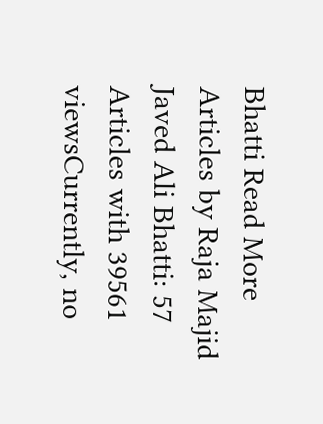Bhatti Read More Articles by Raja Majid Javed Ali Bhatti: 57 Articles with 39561 viewsCurrently, no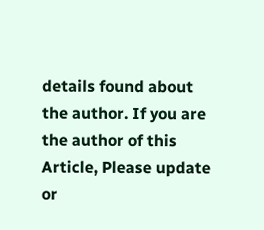details found about the author. If you are the author of this Article, Please update or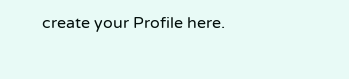create your Profile here.